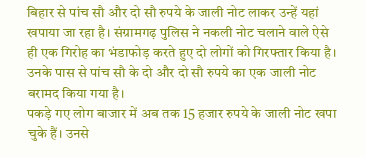बिहार से पांच सौ और दो सौ रुपये के जाली नोट लाकर उन्हें यहां खपाया जा रहा है। संग्रामगढ़ पुलिस ने नकली नोट चलाने वाले ऐसे ही एक गिरोह का भंडाफोड़ करते हुए दो लोगों को गिरफ्तार किया है। उनके पास से पांच सौ के दो और दो सौ रुपये का एक जाली नोट बरामद किया गया है।
पकड़े गए लोग बाजार में अब तक 15 हजार रुपये के जाली नोट खपा चुके हैं। उनसे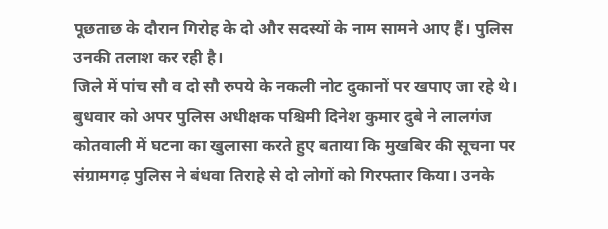पूछताछ के दौरान गिरोह के दो और सदस्यों के नाम सामने आए हैं। पुलिस उनकी तलाश कर रही है।
जिले में पांच सौ व दो सौ रुपये के नकली नोट दुकानों पर खपाए जा रहे थे। बुधवार को अपर पुलिस अधीक्षक पश्चिमी दिनेश कुमार दुबे ने लालगंज कोतवाली में घटना का खुलासा करते हुए बताया कि मुखबिर की सूचना पर संग्रामगढ़ पुलिस ने बंधवा तिराहे से दो लोगों को गिरफ्तार किया। उनके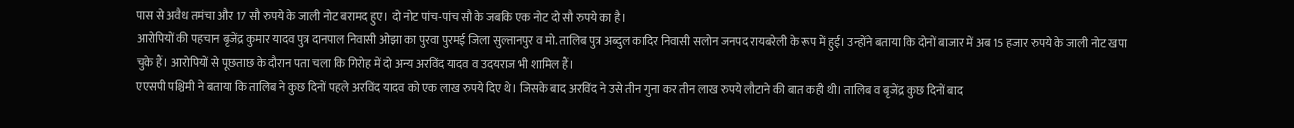पास से अवैध तमंचा और 17 सौ रुपये के जाली नोट बरामद हुए। दो नोट पांच-पांच सौ के जबकि एक नोट दो सौ रुपये का है।
आरोपियों की पहचान बृजेंद्र कुमार यादव पुत्र दानपाल निवासी ओझा का पुरवा पुरमई जिला सुल्तानपुर व मो. तालिब पुत्र अब्दुल कादिर निवासी सलोन जनपद रायबरेली के रूप में हुई। उन्होंने बताया कि दोनों बाजार में अब 15 हजार रुपये के जाली नोट खपा चुके हैं। आरोपियों से पूछताछ के दौरान पता चला कि गिरोह में दो अन्य अरविंद यादव व उदयराज भी शामिल हैं।
एएसपी पश्चिमी ने बताया कि तालिब ने कुछ दिनों पहले अरविंद यादव को एक लाख रुपये दिए थे। जिसके बाद अरविंद ने उसे तीन गुना कर तीन लाख रुपये लौटाने की बात कही थी। तालिब व बृजेंद्र कुछ दिनों बाद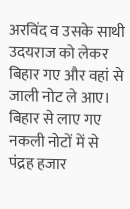अरविंद व उसके साथी उदयराज को लेकर बिहार गए और वहां से जाली नोट ले आए।
बिहार से लाए गए नकली नोटों में से पंद्रह हजार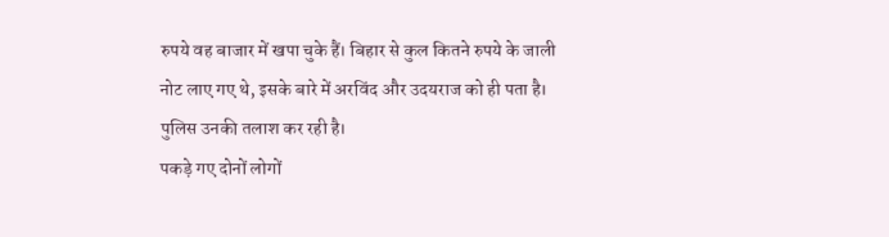रुपये वह बाजार में खपा चुके हैं। बिहार से कुल कितने रुपये के जाली नोट लाए गए थे, इसके बारे में अरविंद और उदयराज को ही पता है। पुलिस उनकी तलाश कर रही है।
पकड़े गए दोनों लोगों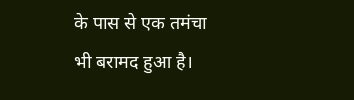के पास से एक तमंचा भी बरामद हुआ है।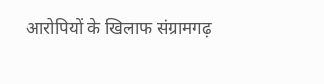आरोपियों के खिलाफ संग्रामगढ़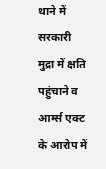थाने में सरकारी मुद्रा में क्षति पहुंचाने व आर्म्स एक्ट के आरोप में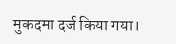मुकदमा दर्ज किया गया।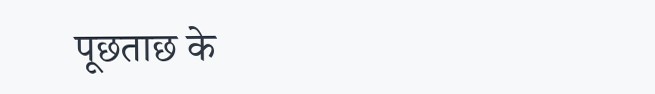पूछताछ के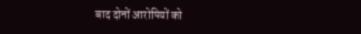बाद दोनों आरोपियों को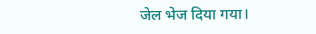जेल भेज दिया गया।